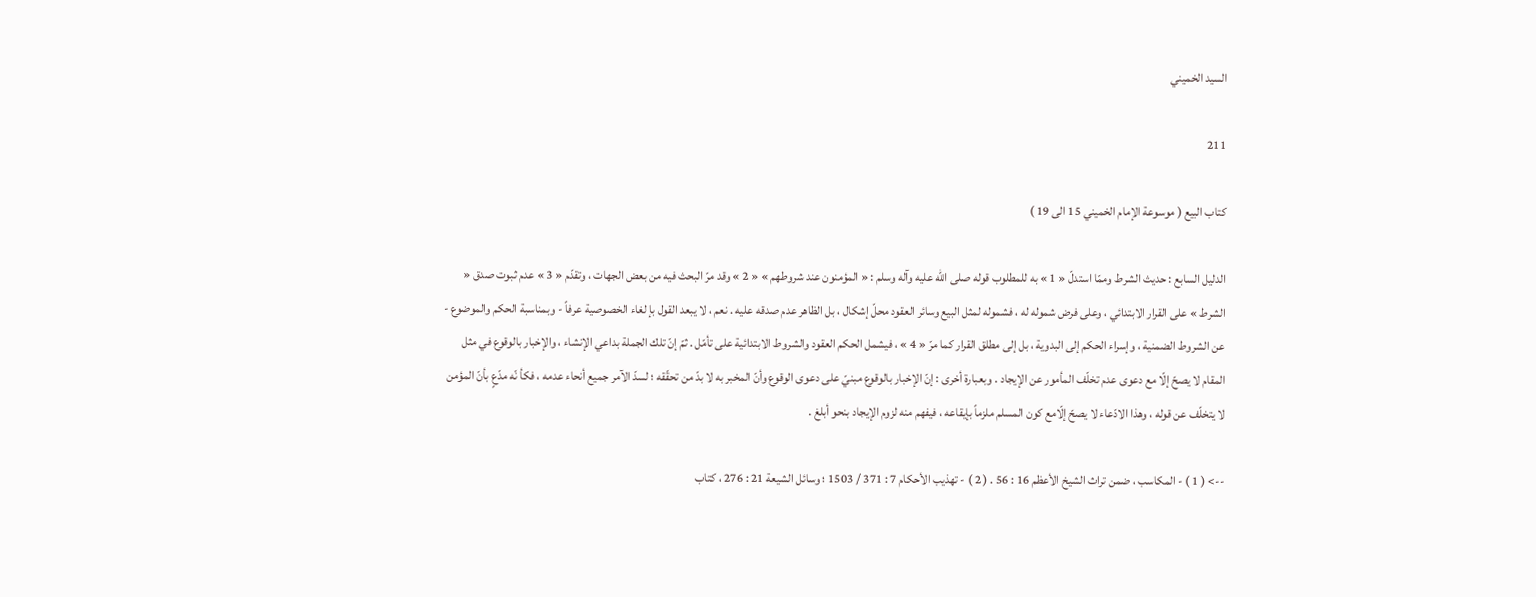السيد الخميني

211

كتاب البيع ( موسوعة الإمام الخميني 15 الى 19 )

الدليل السابع : حديث الشرط وممّا استدلّ « 1 » به للمطلوب قوله صلى الله عليه وآله وسلم : « المؤمنون عند شروطهم » « 2 » وقد مرّ البحث فيه من بعض الجهات ، وتقدّم « 3 » عدم ثبوت صدق « الشرط » على القرار الابتدائي ، وعلى فرض شموله له ، فشموله لمثل البيع وسائر العقود محلّ إشكال ، بل الظاهر عدم صدقه عليه . نعم ، لا يبعد القول بإ لغاء الخصوصية عرفاً - وبمناسبة الحكم والموضوع - عن الشروط الضمنية ، وإسراء الحكم إلى البدوية ، بل إلى مطلق القرار كما مرّ « 4 » ، فيشمل الحكم العقود والشروط الابتدائية على تأمّل . ثمّ إنّ تلك الجملة بداعي الإنشاء ، والإخبار بالوقوع في مثل المقام لا يصحّ إلّا مع دعوى عدم تخلّف المأمور عن الإيجاد . وبعبارة أخرى : إنّ الإخبار بالوقوع مبنيّ على دعوى الوقوع وأنّ المخبر به لا بدّ من تحقّقه ؛ لسدّ الآمر جميع أنحاء عدمه ، فكأ نّه مدّعٍ بأنّ المؤمن لا يتخلّف عن قوله ، وهذا الادّعاء لا يصحّ إلّامع كون المسلم ملزماً بإيقاعه ، فيفهم منه لزوم الإيجاد بنحو أبلغ .

--> ( 1 ) - المكاسب ، ضمن تراث الشيخ الأعظم 16 : 56 . ( 2 ) - تهذيب الأحكام 7 : 371 / 1503 ؛ وسائل الشيعة 21 : 276 ، كتاب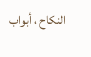النكاح ، أبواب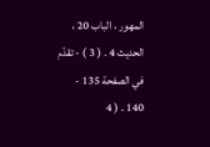المهور ، الباب 20 ، الحديث 4 . ( 3 ) - تقدّم في الصفحة 135 - 140 . ( 4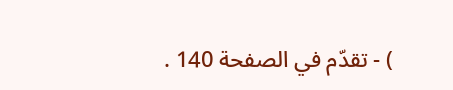) - تقدّم في الصفحة 140 .